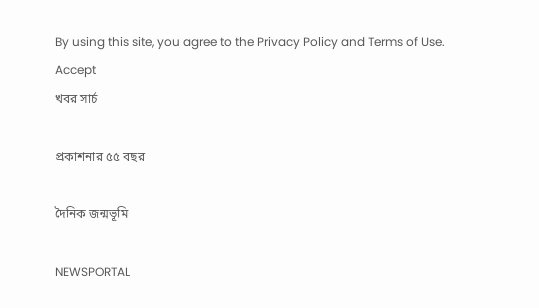By using this site, you agree to the Privacy Policy and Terms of Use.
Accept
খবর সার্চ

প্রকাশনার ৫৫ বছর

দৈনিক জন্মভূমি

NEWSPORTAL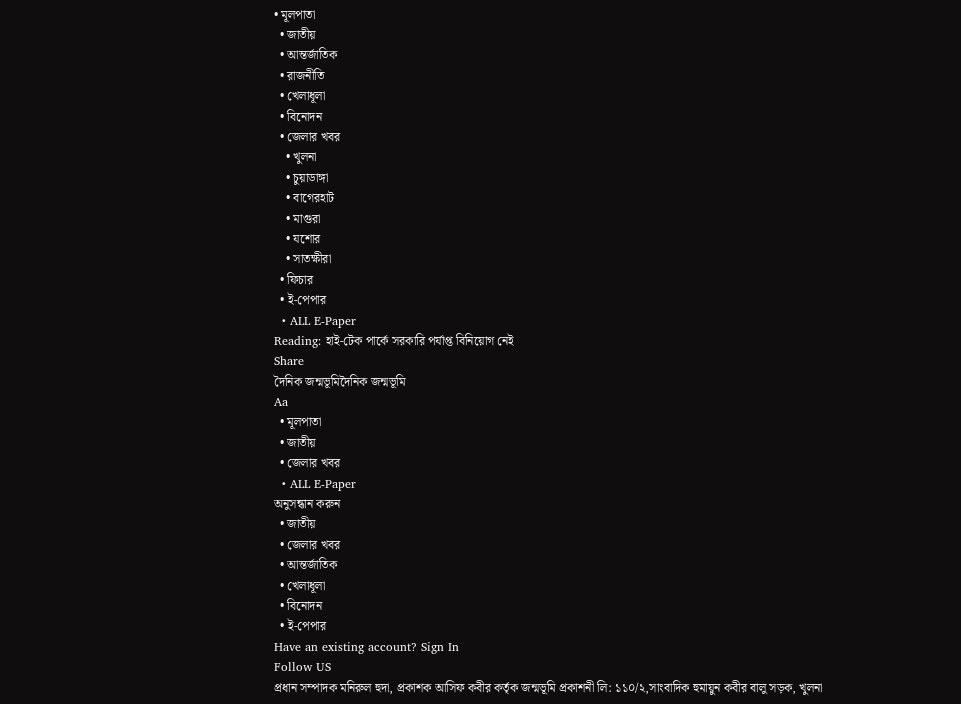• মূলপাতা
  • জাতীয়
  • আন্তর্জাতিক
  • রাজনীতি
  • খেলাধূলা
  • বিনোদন
  • জেলার খবর
    • খুলনা
    • চুয়াডাঙ্গা
    • বাগেরহাট
    • মাগুরা
    • যশোর
    • সাতক্ষীরা
  • ফিচার
  • ই-পেপার
  • ALL E-Paper
Reading: হাই-টেক পার্কে সরকারি পর্যাপ্ত বিনিয়োগ নেই
Share
দৈনিক জন্মভূমিদৈনিক জন্মভূমি
Aa
  • মূলপাতা
  • জাতীয়
  • জেলার খবর
  • ALL E-Paper
অনুসন্ধান করুন
  • জাতীয়
  • জেলার খবর
  • আন্তর্জাতিক
  • খেলাধূলা
  • বিনোদন
  • ই-পেপার
Have an existing account? Sign In
Follow US
প্রধান সম্পাদক মনিরুল হুদা, প্রকাশক আসিফ কবীর কর্তৃক জন্মভূমি প্রকাশনী লি: ১১০/২,সাংবাদিক হুমায়ুন কবীর বালু সড়ক, খুলনা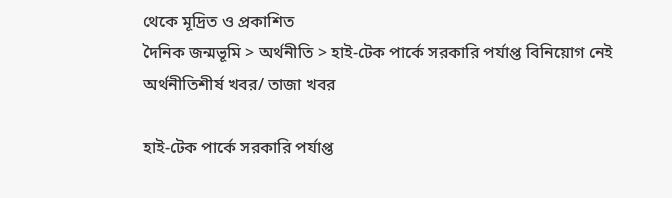থেকে মূদ্রিত ও প্রকাশিত
দৈনিক জন্মভূমি > অর্থনীতি > হাই-টেক পার্কে সরকারি পর্যাপ্ত বিনিয়োগ নেই
অর্থনীতিশীর্ষ খবর/ তাজা খবর

হাই-টেক পার্কে সরকারি পর্যাপ্ত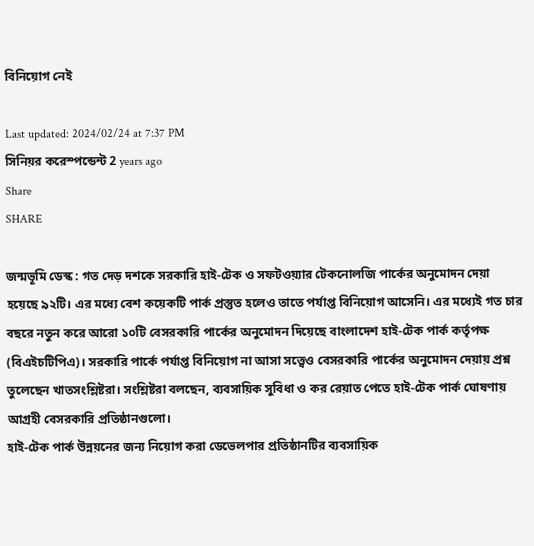বিনিয়োগ নেই

Last updated: 2024/02/24 at 7:37 PM
সিনিয়র করেস্পন্ডেন্ট 2 years ago
Share
SHARE

জন্মভূমি ডেস্ক : গত দেড় দশকে সরকারি হাই-টেক ও সফটওয়্যার টেকনোলজি পার্কের অনুমোদন দেয়া হয়েছে ৯২টি। এর মধ্যে বেশ কয়েকটি পার্ক প্রস্তুত হলেও তাতে পর্যাপ্ত বিনিয়োগ আসেনি। এর মধ্যেই গত চার বছরে নতুন করে আরো ১০টি বেসরকারি পার্কের অনুমোদন দিয়েছে বাংলাদেশ হাই-টেক পার্ক কর্তৃপক্ষ (বিএইচটিপিএ)। সরকারি পার্কে পর্যাপ্ত বিনিয়োগ না আসা সত্ত্বেও বেসরকারি পার্কের অনুমোদন দেয়ায় প্রশ্ন তুলেছেন খাতসংশ্লিষ্টরা। সংশ্লিষ্টরা বলছেন, ব্যবসায়িক সুবিধা ও কর রেয়াত পেতে হাই-টেক পার্ক ঘোষণায় আগ্রহী বেসরকারি প্রতিষ্ঠানগুলো।
হাই-টেক পার্ক উন্নয়নের জন্য নিয়োগ করা ডেভেলপার প্রতিষ্ঠানটির ব্যবসায়িক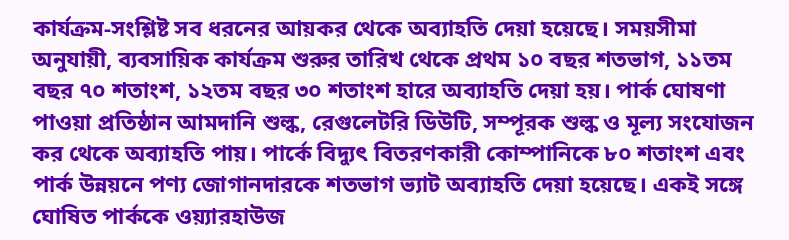কার্যক্রম-সংশ্লিষ্ট সব ধরনের আয়কর থেকে অব্যাহতি দেয়া হয়েছে। সময়সীমা অনুযায়ী, ব্যবসায়িক কার্যক্রম শুরুর তারিখ থেকে প্রথম ১০ বছর শতভাগ, ১১তম বছর ৭০ শতাংশ, ১২তম বছর ৩০ শতাংশ হারে অব্যাহতি দেয়া হয়। পার্ক ঘোষণা পাওয়া প্রতিষ্ঠান আমদানি শুল্ক, রেগুলেটরি ডিউটি, সম্পূরক শুল্ক ও মূল্য সংযোজন কর থেকে অব্যাহতি পায়। পার্কে বিদ্যুৎ বিতরণকারী কোম্পানিকে ৮০ শতাংশ এবং পার্ক উন্নয়নে পণ্য জোগানদারকে শতভাগ ভ্যাট অব্যাহতি দেয়া হয়েছে। একই সঙ্গে ঘোষিত পার্ককে ওয়্যারহাউজ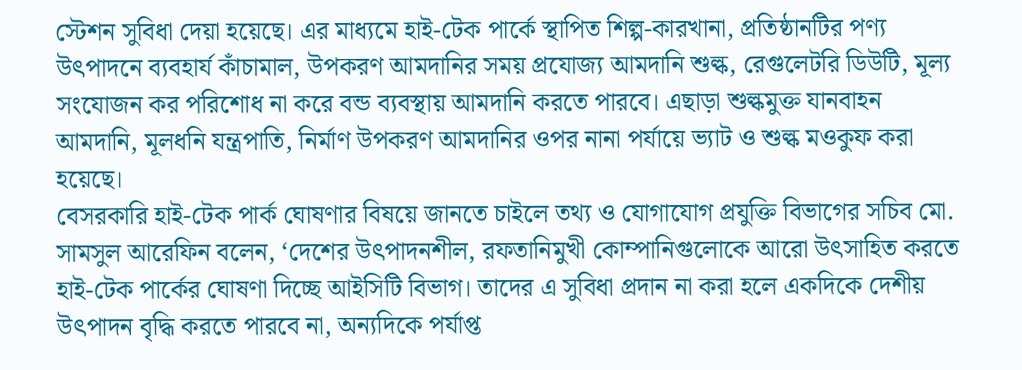স্টেশন সুবিধা দেয়া হয়েছে। এর মাধ্যমে হাই-টেক পার্কে স্থাপিত শিল্প-কারখানা, প্রতিষ্ঠানটির পণ্য উৎপাদনে ব্যবহার্য কাঁচামাল, উপকরণ আমদানির সময় প্রযোজ্য আমদানি শুল্ক, রেগুলেটরি ডিউটি, মূল্য সংযোজন কর পরিশোধ না করে বন্ড ব্যবস্থায় আমদানি করতে পারবে। এছাড়া শুল্কমুক্ত যানবাহন আমদানি, মূলধনি যন্ত্রপাতি, নির্মাণ উপকরণ আমদানির ওপর নানা পর্যায়ে ভ্যাট ও শুল্ক মওকুফ করা হয়েছে।
বেসরকারি হাই-টেক পার্ক ঘোষণার বিষয়ে জানতে চাইলে তথ্য ও যোগাযোগ প্রযুক্তি বিভাগের সচিব মো. সামসুল আরেফিন বলেন, ‘দেশের উৎপাদনশীল, রফতানিমুখী কোম্পানিগুলোকে আরো উৎসাহিত করতে হাই-টেক পার্কের ঘোষণা দিচ্ছে আইসিটি বিভাগ। তাদের এ সুবিধা প্রদান না করা হলে একদিকে দেশীয় উৎপাদন বৃদ্ধি করতে পারবে না, অন্যদিকে পর্যাপ্ত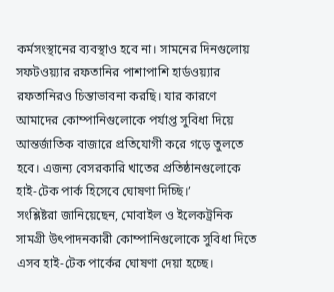কর্মসংস্থানের ব্যবস্থাও হবে না। সামনের দিনগুলোয় সফটওয়্যার রফতানির পাশাপাশি হার্ডওয়্যার রফতানিরও চিন্তাভাবনা করছি। যার কারণে আমাদের কোম্পানিগুলোকে পর্যাপ্ত সুবিধা দিয়ে আন্তর্জাতিক বাজারে প্রতিযোগী করে গড়ে তুলতে হবে। এজন্য বেসরকারি খাতের প্রতিষ্ঠানগুলোকে হাই-টেক পার্ক হিসেবে ঘোষণা দিচ্ছি।’
সংশ্লিষ্টরা জানিয়েছেন, মোবাইল ও ইলেকট্রনিক সামগ্রী উৎপাদনকারী কোম্পানিগুলোকে সুবিধা দিতে এসব হাই-টেক পার্কের ঘোষণা দেয়া হচ্ছে।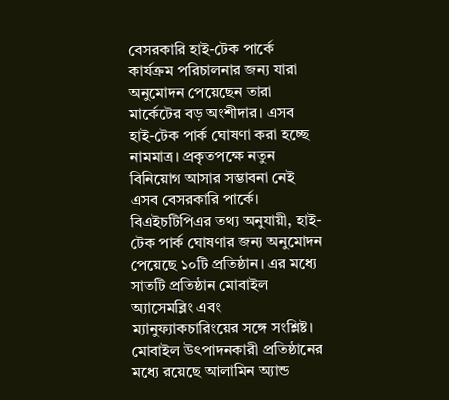বেসরকারি হাই-টেক পার্কে কার্যক্রম পরিচালনার জন্য যারা অনুমোদন পেয়েছেন তারা মার্কেটের বড় অংশীদার। এসব হাই-টেক পার্ক ঘোষণা করা হচ্ছে নামমাত্র। প্রকৃতপক্ষে নতুন বিনিয়োগ আসার সম্ভাবনা নেই এসব বেসরকারি পার্কে।
বিএইচটিপিএর তথ্য অনুযায়ী, হাই-টেক পার্ক ঘোষণার জন্য অনুমোদন পেয়েছে ১০টি প্রতিষ্ঠান। এর মধ্যে সাতটি প্রতিষ্ঠান মোবাইল অ্যাসেমব্লিং এবং ম্যানুফ্যাকচারিংয়ের সঙ্গে সংশ্লিষ্ট। মোবাইল উৎপাদনকারী প্রতিষ্ঠানের মধ্যে রয়েছে আলামিন অ্যান্ড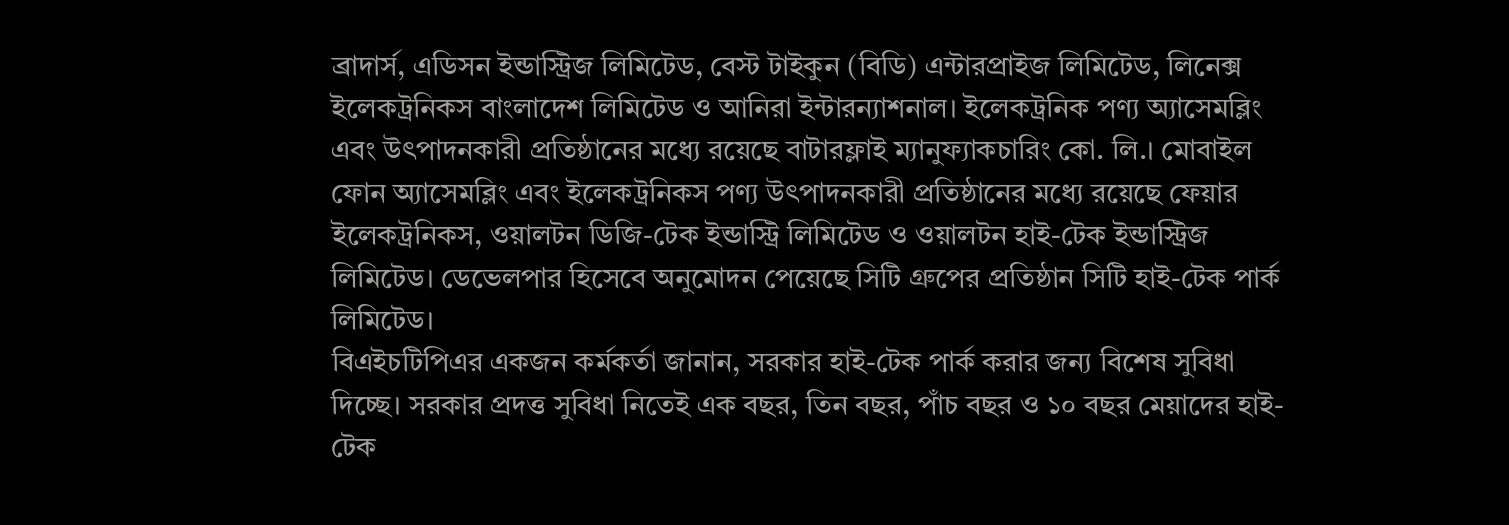ব্রাদার্স, এডিসন ইন্ডাস্ট্রিজ লিমিটেড, বেস্ট টাইকুন (বিডি) এন্টারপ্রাইজ লিমিটেড, লিনেক্স ইলেকট্রনিকস বাংলাদেশ লিমিটেড ও আনিরা ইন্টারন্যাশনাল। ইলেকট্রনিক পণ্য অ্যাসেমব্লিং এবং উৎপাদনকারী প্রতিষ্ঠানের মধ্যে রয়েছে বাটারফ্লাই ম্যানুফ্যাকচারিং কো. লি.। মোবাইল ফোন অ্যাসেমব্লিং এবং ইলেকট্রনিকস পণ্য উৎপাদনকারী প্রতিষ্ঠানের মধ্যে রয়েছে ফেয়ার ইলেকট্রনিকস, ওয়ালটন ডিজি-টেক ইন্ডাস্ট্রি লিমিটেড ও ওয়ালটন হাই-টেক ইন্ডাস্ট্রিজ লিমিটেড। ডেভেলপার হিসেবে অনুমোদন পেয়েছে সিটি গ্রুপের প্রতিষ্ঠান সিটি হাই-টেক পার্ক লিমিটেড।
বিএইচটিপিএর একজন কর্মকর্তা জানান, সরকার হাই-টেক পার্ক করার জন্য বিশেষ সুবিধা দিচ্ছে। সরকার প্রদত্ত সুবিধা নিতেই এক বছর, তিন বছর, পাঁচ বছর ও ১০ বছর মেয়াদের হাই-টেক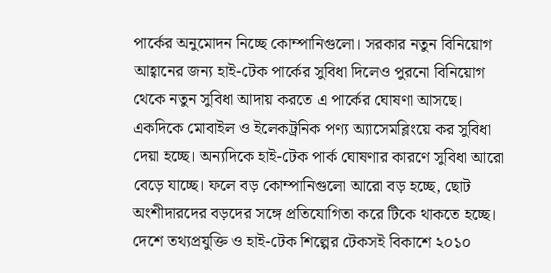পার্কের অনুমোদন নিচ্ছে কোম্পানিগুলো। সরকার নতুন বিনিয়োগ আহ্বানের জন্য হাই-টেক পার্কের সুবিধা দিলেও পুরনো বিনিয়োগ থেকে নতুন সুবিধা আদায় করতে এ পার্কের ঘোষণা আসছে। একদিকে মোবাইল ও ইলেকট্রনিক পণ্য অ্যাসেমব্লিংয়ে কর সুবিধা দেয়া হচ্ছে। অন্যদিকে হাই-টেক পার্ক ঘোষণার কারণে সুবিধা আরো বেড়ে যাচ্ছে। ফলে বড় কোম্পানিগুলো আরো বড় হচ্ছে, ছোট অংশীদারদের বড়দের সঙ্গে প্রতিযোগিতা করে টিকে থাকতে হচ্ছে।
দেশে তথ্যপ্রযুক্তি ও হাই-টেক শিল্পের টেকসই বিকাশে ২০১০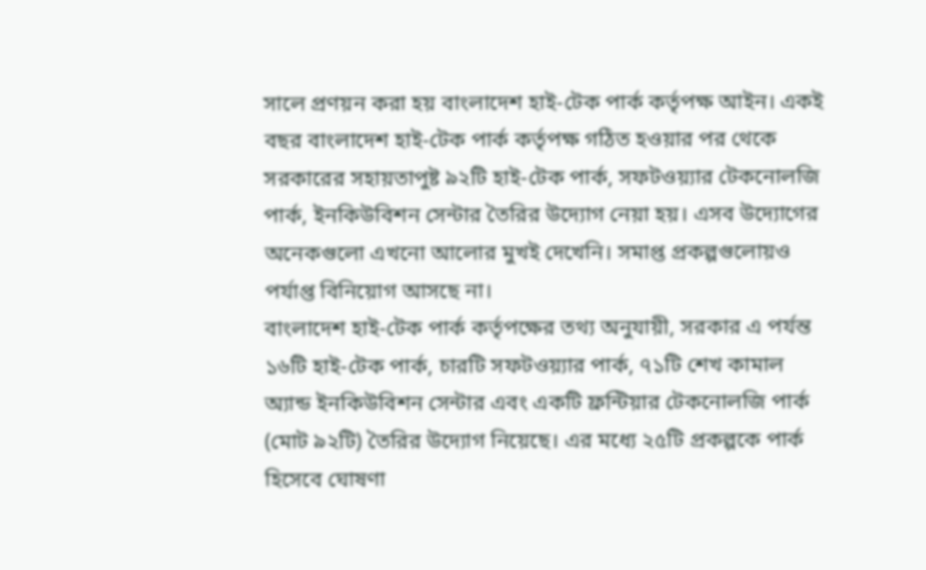সালে প্রণয়ন করা হয় বাংলাদেশ হাই-টেক পার্ক কর্তৃপক্ষ আইন। একই বছর বাংলাদেশ হাই-টেক পার্ক কর্তৃপক্ষ গঠিত হওয়ার পর থেকে সরকারের সহায়তাপুষ্ট ৯২টি হাই-টেক পার্ক, সফটওয়্যার টেকনোলজি পার্ক, ইনকিউবিশন সেন্টার তৈরির উদ্যোগ নেয়া হয়। এসব উদ্যোগের অনেকগুলো এখনো আলোর মুখই দেখেনি। সমাপ্ত প্রকল্পগুলোয়ও পর্যাপ্ত বিনিয়োগ আসছে না।
বাংলাদেশ হাই-টেক পার্ক কর্তৃপক্ষের তথ্য অনুযায়ী, সরকার এ পর্যন্ত ১৬টি হাই-টেক পার্ক, চারটি সফটওয়্যার পার্ক, ৭১টি শেখ কামাল অ্যান্ড ইনকিউবিশন সেন্টার এবং একটি ফ্রন্টিয়ার টেকনোলজি পার্ক (মোট ৯২টি) তৈরির উদ্যোগ নিয়েছে। এর মধ্যে ২৫টি প্রকল্পকে পার্ক হিসেবে ঘোষণা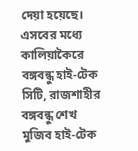দেয়া হয়েছে। এসবের মধ্যে কালিয়াকৈরে বঙ্গবন্ধু হাই-টেক সিটি, রাজশাহীর বঙ্গবন্ধু শেখ মুজিব হাই-টেক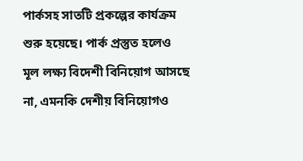পার্কসহ সাতটি প্রকল্পের কার্যক্রম শুরু হয়েছে। পার্ক প্রস্তুত হলেও মূল লক্ষ্য বিদেশী বিনিয়োগ আসছে না, এমনকি দেশীয় বিনিয়োগও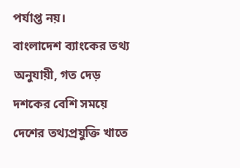পর্যাপ্ত নয়।
বাংলাদেশ ব্যাংকের তথ্য অনুযায়ী, গত দেড় দশকের বেশি সময়ে দেশের তথ্যপ্রযুক্তি খাতে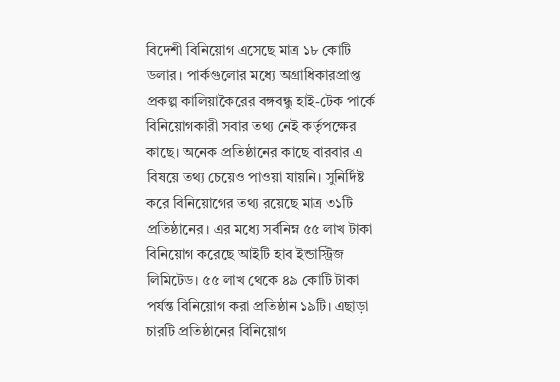বিদেশী বিনিয়োগ এসেছে মাত্র ১৮ কোটি ডলার। পার্কগুলোর মধ্যে অগ্রাধিকারপ্রাপ্ত প্রকল্প কালিয়াকৈরের বঙ্গবন্ধু হাই-টেক পার্কে বিনিয়োগকারী সবার তথ্য নেই কর্তৃপক্ষের কাছে। অনেক প্রতিষ্ঠানের কাছে বারবার এ বিষয়ে তথ্য চেয়েও পাওয়া যায়নি। সুনির্দিষ্ট করে বিনিয়োগের তথ্য রয়েছে মাত্র ৩১টি প্রতিষ্ঠানের। এর মধ্যে সর্বনিম্ন ৫৫ লাখ টাকা বিনিয়োগ করেছে আইটি হাব ইন্ডাস্ট্রিজ লিমিটেড। ৫৫ লাখ থেকে ৪৯ কোটি টাকা পর্যন্ত বিনিয়োগ করা প্রতিষ্ঠান ১৯টি। এছাড়া চারটি প্রতিষ্ঠানের বিনিয়োগ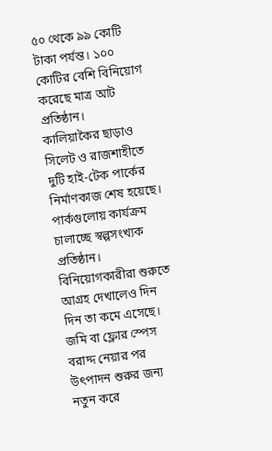৫০ থেকে ৯৯ কোটি টাকা পর্যন্ত। ১০০ কোটির বেশি বিনিয়োগ করেছে মাত্র আট প্রতিষ্ঠান।
কালিয়াকৈর ছাড়াও সিলেট ও রাজশাহীতে দুটি হাই-টেক পার্কের নির্মাণকাজ শেষ হয়েছে। পার্কগুলোয় কার্যক্রম চালাচ্ছে স্বল্পসংখ্যক প্রতিষ্ঠান। বিনিয়োগকারীরা শুরুতে আগ্রহ দেখালেও দিন দিন তা কমে এসেছে। জমি বা ফ্লোর স্পেস বরাদ্দ নেয়ার পর উৎপাদন শুরুর জন্য নতুন করে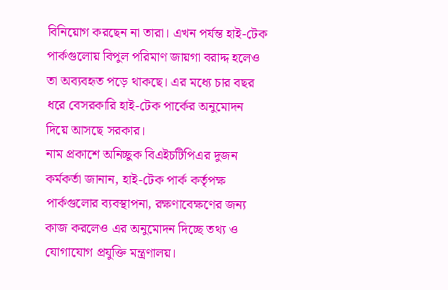বিনিয়োগ করছেন না তারা। এখন পর্যন্ত হাই-টেক পার্কগুলোয় বিপুল পরিমাণ জায়গা বরাদ্দ হলেও তা অব্যবহৃত পড়ে থাকছে। এর মধ্যে চার বছর ধরে বেসরকারি হাই-টেক পার্কের অনুমোদন দিয়ে আসছে সরকার।
নাম প্রকাশে অনিচ্ছুক বিএইচটিপিএর দুজন কর্মকর্তা জানান, হাই-টেক পার্ক কর্তৃপক্ষ পার্কগুলোর ব্যবস্থাপনা, রক্ষণাবেক্ষণের জন্য কাজ করলেও এর অনুমোদন দিচ্ছে তথ্য ও যোগাযোগ প্রযুক্তি মন্ত্রণালয়।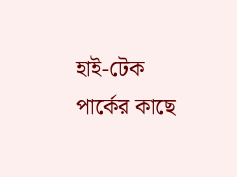হাই-টেক পার্কের কাছে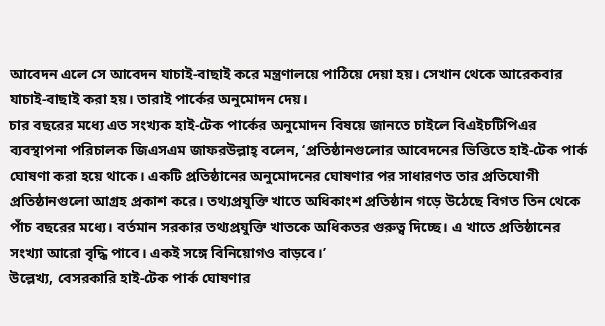আবেদন এলে সে আবেদন যাচাই-বাছাই করে মন্ত্রণালয়ে পাঠিয়ে দেয়া হয়। সেখান থেকে আরেকবার যাচাই-বাছাই করা হয়। তারাই পার্কের অনুমোদন দেয়।
চার বছরের মধ্যে এত সংখ্যক হাই-টেক পার্কের অনুমোদন বিষয়ে জানতে চাইলে বিএইচটিপিএর ব্যবস্থাপনা পরিচালক জিএসএম জাফরউল্লাহ্ বলেন, ‘প্রতিষ্ঠানগুলোর আবেদনের ভিত্তিতে হাই-টেক পার্ক ঘোষণা করা হয়ে থাকে। একটি প্রতিষ্ঠানের অনুমোদনের ঘোষণার পর সাধারণত তার প্রতিযোগী প্রতিষ্ঠানগুলো আগ্রহ প্রকাশ করে। তথ্যপ্রযুক্তি খাতে অধিকাংশ প্রতিষ্ঠান গড়ে উঠেছে বিগত তিন থেকে পাঁচ বছরের মধ্যে। বর্তমান সরকার তথ্যপ্রযুক্তি খাতকে অধিকতর গুরুত্ব দিচ্ছে। এ খাতে প্রতিষ্ঠানের সংখ্যা আরো বৃদ্ধি পাবে। একই সঙ্গে বিনিয়োগও বাড়বে।’
উল্লেখ্য, বেসরকারি হাই-টেক পার্ক ঘোষণার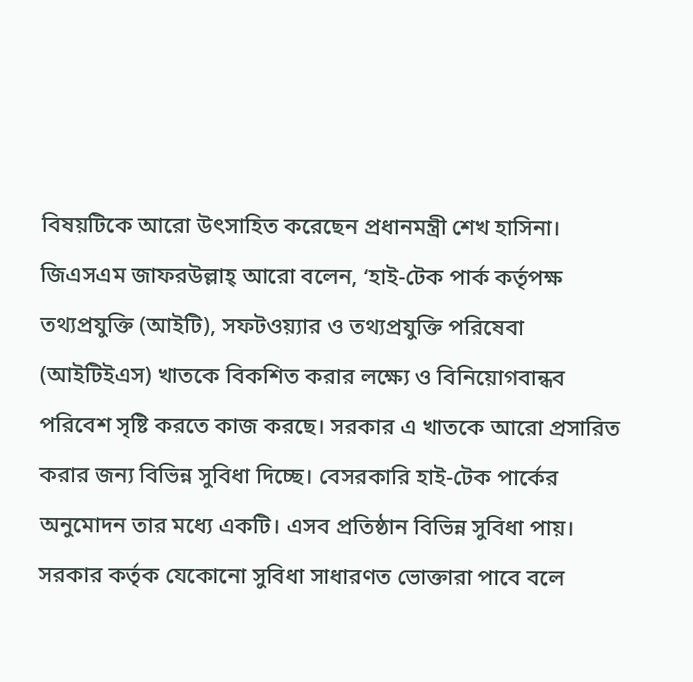বিষয়টিকে আরো উৎসাহিত করেছেন প্রধানমন্ত্রী শেখ হাসিনা।
জিএসএম জাফরউল্লাহ্ আরো বলেন, ‘হাই-টেক পার্ক কর্তৃপক্ষ তথ্যপ্রযুক্তি (আইটি), সফটওয়্যার ও তথ্যপ্রযুক্তি পরিষেবা (আইটিইএস) খাতকে বিকশিত করার লক্ষ্যে ও বিনিয়োগবান্ধব পরিবেশ সৃষ্টি করতে কাজ করছে। সরকার এ খাতকে আরো প্রসারিত করার জন্য বিভিন্ন সুবিধা দিচ্ছে। বেসরকারি হাই-টেক পার্কের অনুমোদন তার মধ্যে একটি। এসব প্রতিষ্ঠান বিভিন্ন সুবিধা পায়। সরকার কর্তৃক যেকোনো সুবিধা সাধারণত ভোক্তারা পাবে বলে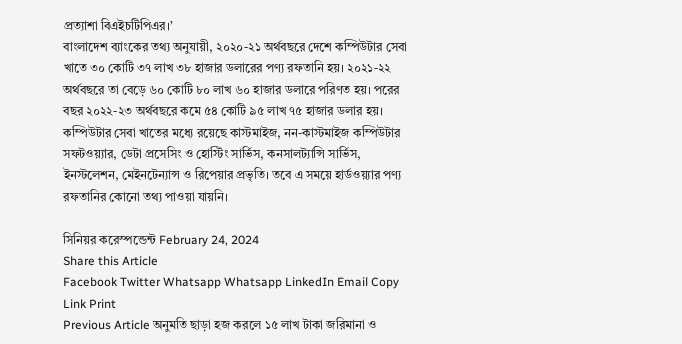প্রত্যাশা বিএইচটিপিএর।’
বাংলাদেশ ব্যাংকের তথ্য অনুযায়ী, ২০২০-২১ অর্থবছরে দেশে কম্পিউটার সেবা খাতে ৩০ কোটি ৩৭ লাখ ৩৮ হাজার ডলারের পণ্য রফতানি হয়। ২০২১-২২ অর্থবছরে তা বেড়ে ৬০ কোটি ৮০ লাখ ৬০ হাজার ডলারে পরিণত হয়। পরের বছর ২০২২-২৩ অর্থবছরে কমে ৫৪ কোটি ৯৫ লাখ ৭৫ হাজার ডলার হয়। কম্পিউটার সেবা খাতের মধ্যে রয়েছে কাস্টমাইজ, নন-কাস্টমাইজ কম্পিউটার সফটওয়্যার, ডেটা প্রসেসিং ও হোস্টিং সার্ভিস, কনসালট্যান্সি সার্ভিস, ইনস্টলেশন, মেইনটেন্যান্স ও রিপেয়ার প্রভৃতি। তবে এ সময়ে হার্ডওয়্যার পণ্য রফতানির কোনো তথ্য পাওয়া যায়নি।

সিনিয়র করেস্পন্ডেন্ট February 24, 2024
Share this Article
Facebook Twitter Whatsapp Whatsapp LinkedIn Email Copy Link Print
Previous Article অনুমতি ছাড়া হজ করলে ১৫ লাখ টাকা জরিমানা ও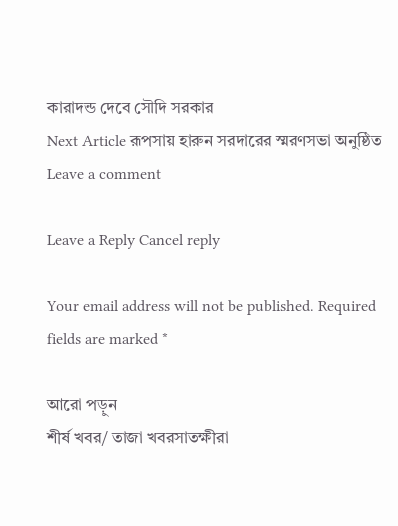কারাদন্ড দেবে সৌদি সরকার
Next Article রূপসায় হারুন সরদারের স্মরণসভা অনুষ্ঠিত
Leave a comment

Leave a Reply Cancel reply

Your email address will not be published. Required fields are marked *

আরো পড়ুন
শীর্ষ খবর/ তাজা খবরসাতক্ষীরা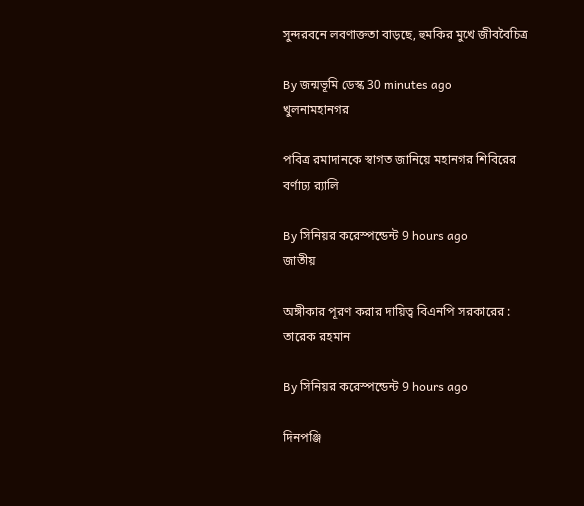সুন্দরবনে লবণাক্ততা বাড়ছে, হুমকির মুখে জীববৈচিত্র

By জন্মভূমি ডেস্ক 30 minutes ago
খুলনামহানগর

পবিত্র রমাদানকে স্বাগত জানিয়ে মহানগর শিবিরের বর্ণাঢ্য র‍্যালি

By সিনিয়র করেস্পন্ডেন্ট 9 hours ago
জাতীয়

অঙ্গীকার পূরণ করার দায়িত্ব বিএনপি সরকারের : তারেক রহমান

By সিনিয়র করেস্পন্ডেন্ট 9 hours ago

দিনপঞ্জি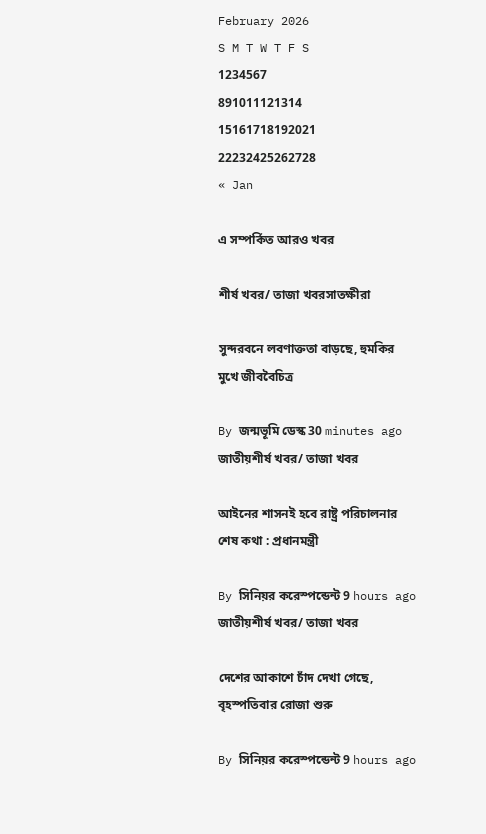February 2026
S M T W T F S
1234567
891011121314
15161718192021
22232425262728
« Jan

এ সম্পর্কিত আরও খবর

শীর্ষ খবর/ তাজা খবরসাতক্ষীরা

সুন্দরবনে লবণাক্ততা বাড়ছে, হুমকির মুখে জীববৈচিত্র

By জন্মভূমি ডেস্ক 30 minutes ago
জাতীয়শীর্ষ খবর/ তাজা খবর

আইনের শাসনই হবে রাষ্ট্র পরিচালনার শেষ কথা : প্রধানমন্ত্রী

By সিনিয়র করেস্পন্ডেন্ট 9 hours ago
জাতীয়শীর্ষ খবর/ তাজা খবর

দেশের আকাশে চাঁদ দেখা গেছে, বৃহস্পতিবার রোজা শুরু

By সিনিয়র করেস্পন্ডেন্ট 9 hours ago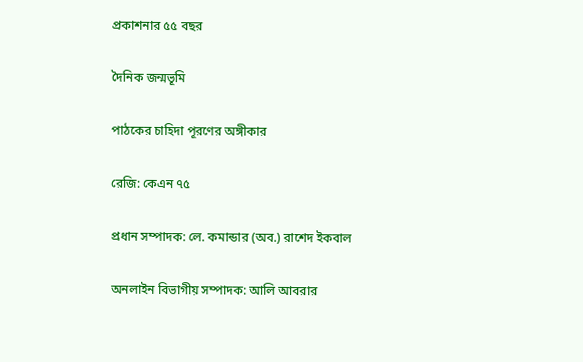প্রকাশনার ৫৫ বছর

দৈনিক জন্মভূমি

পাঠকের চাহিদা পূরণের অঙ্গীকার

রেজি: কেএন ৭৫

প্রধান সম্পাদক: লে. কমান্ডার (অব.) রাশেদ ইকবাল

অনলাইন বিভাগীয় সম্পাদক: আলি আবরার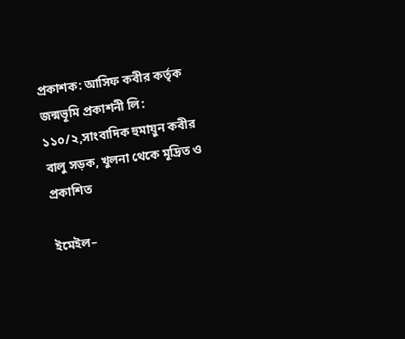প্রকাশক: আসিফ কবীর কর্তৃক জন্মভূমি প্রকাশনী লি: ১১০/২,সাংবাদিক হুমায়ুন কবীর বালু সড়ক, খুলনা থেকে মূদ্রিত ও প্রকাশিত

ইমেইল–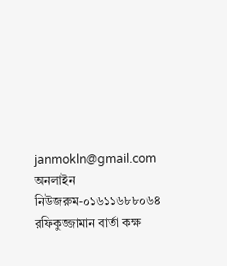janmokln@gmail.com           অনলাইন নিউজরুম-০১৬১১৬৮৮০৬৪        রফিকুজ্জামান বার্তা কক্ষ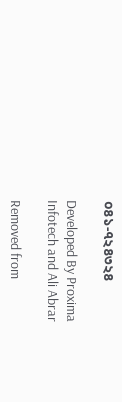০৪১-৭২৪৩২৪

Developed By Proxima Infotech and Ali Abrar

Removed from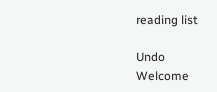reading list

Undo
Welcome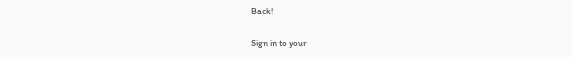Back!

Sign in to your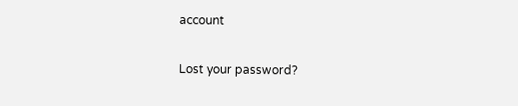account

Lost your password?